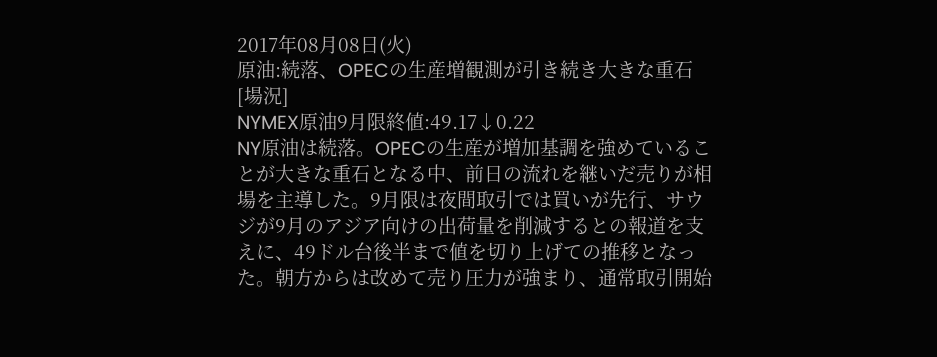2017年08月08日(火)
原油:続落、OPECの生産増観測が引き続き大きな重石
[場況]
NYMEX原油9月限終値:49.17↓0.22
NY原油は続落。OPECの生産が増加基調を強めていることが大きな重石となる中、前日の流れを継いだ売りが相場を主導した。9月限は夜間取引では買いが先行、サウジが9月のアジア向けの出荷量を削減するとの報道を支えに、49ドル台後半まで値を切り上げての推移となった。朝方からは改めて売り圧力が強まり、通常取引開始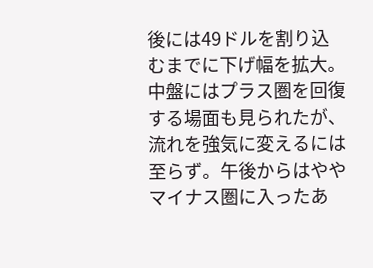後には49ドルを割り込むまでに下げ幅を拡大。中盤にはプラス圏を回復する場面も見られたが、流れを強気に変えるには至らず。午後からはややマイナス圏に入ったあ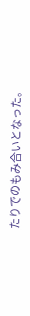たりでのもみ合いとなった。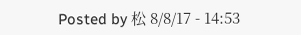Posted by 松 8/8/17 - 14:53